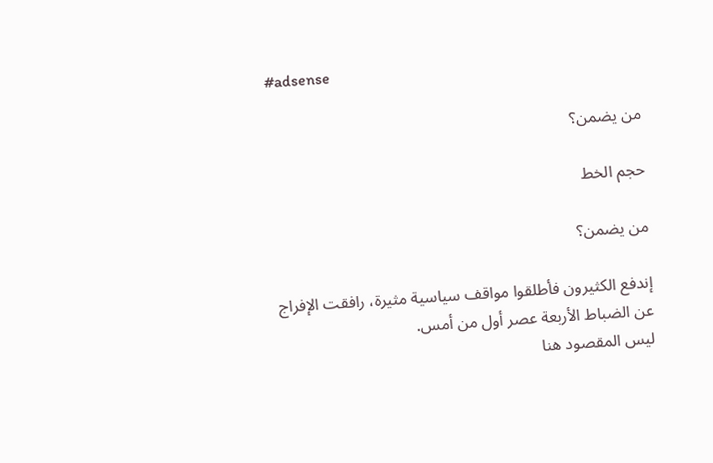#adsense

من يضمن؟

حجم الخط

من يضمن؟

إندفع الكثيرون فأطلقوا مواقف سياسية مثيرة، رافقت الإفراج عن الضباط الأربعة عصر أول من أمس.
ليس المقصود هنا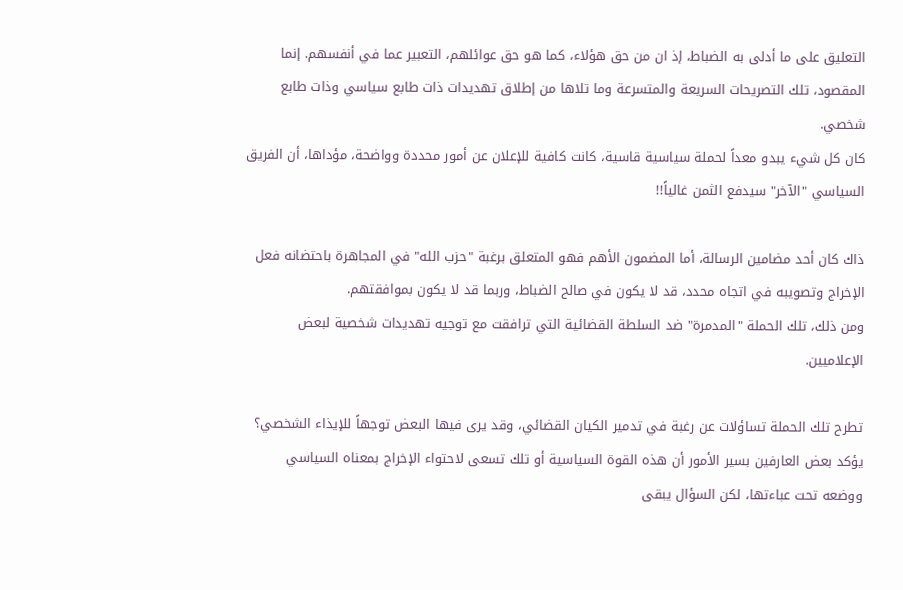التعليق على ما أدلى به الضباط، إذ ان من حق هؤلاء، كما هو حق عوائلهم، التعبير عما في أنفسهم. إنما المقصود، تلك التصريحات السريعة والمتسرعة وما تلاها من إطلاق تهديدات ذات طابع سياسي وذات طابع شخصي.
كان كل شيء يبدو معداً لحملة سياسية قاسية، كانت كافية للإعلان عن أمور محددة وواضحة، مؤداها، أن الفريق السياسي "الآخر" سيدفع الثمن غالياً!!

ذاك كان أحد مضامين الرسالة، أما المضمون الأهم فهو المتعلق برغبة "حزب الله" في المجاهرة باحتضانه فعل الإخراج وتصويبه في اتجاه محدد، قد لا يكون في صالح الضباط، وربما قد لا يكون بموافقتهم.
ومن ذلك، تلك الحملة "المدمرة" ضد السلطة القضائية التي ترافقت مع توجيه تهديدات شخصية لبعض الإعلاميين.

تطرح تلك الحملة تساؤلات عن رغبة في تدمير الكيان القضائي، وقد يرى فيها البعض توجهاً للإيذاء الشخصي؟
يؤكد بعض العارفين بسير الأمور أن هذه القوة السياسية أو تلك تسعى لاحتواء الإخراج بمعناه السياسي ووضعه تحت عباءتها، لكن السؤال يبقى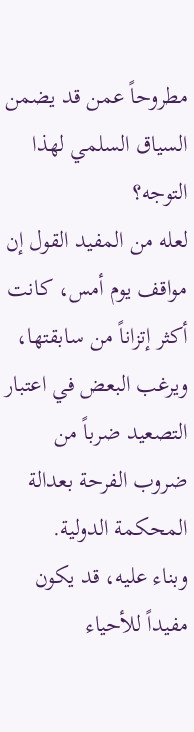مطروحاً عمن قد يضمن السياق السلمي لهذا التوجه؟
لعله من المفيد القول إن مواقف يوم أمس، كانت أكثر إتزاناً من سابقتها، ويرغب البعض في اعتبار التصعيد ضرباً من ضروب الفرحة بعدالة المحكمة الدولية.
وبناء عليه، قد يكون مفيداً للأحياء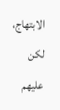الابتهاج، لكن عليهم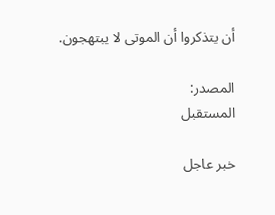أن يتذكروا أن الموتى لا يبتهجون.

المصدر:
المستقبل

خبر عاجل